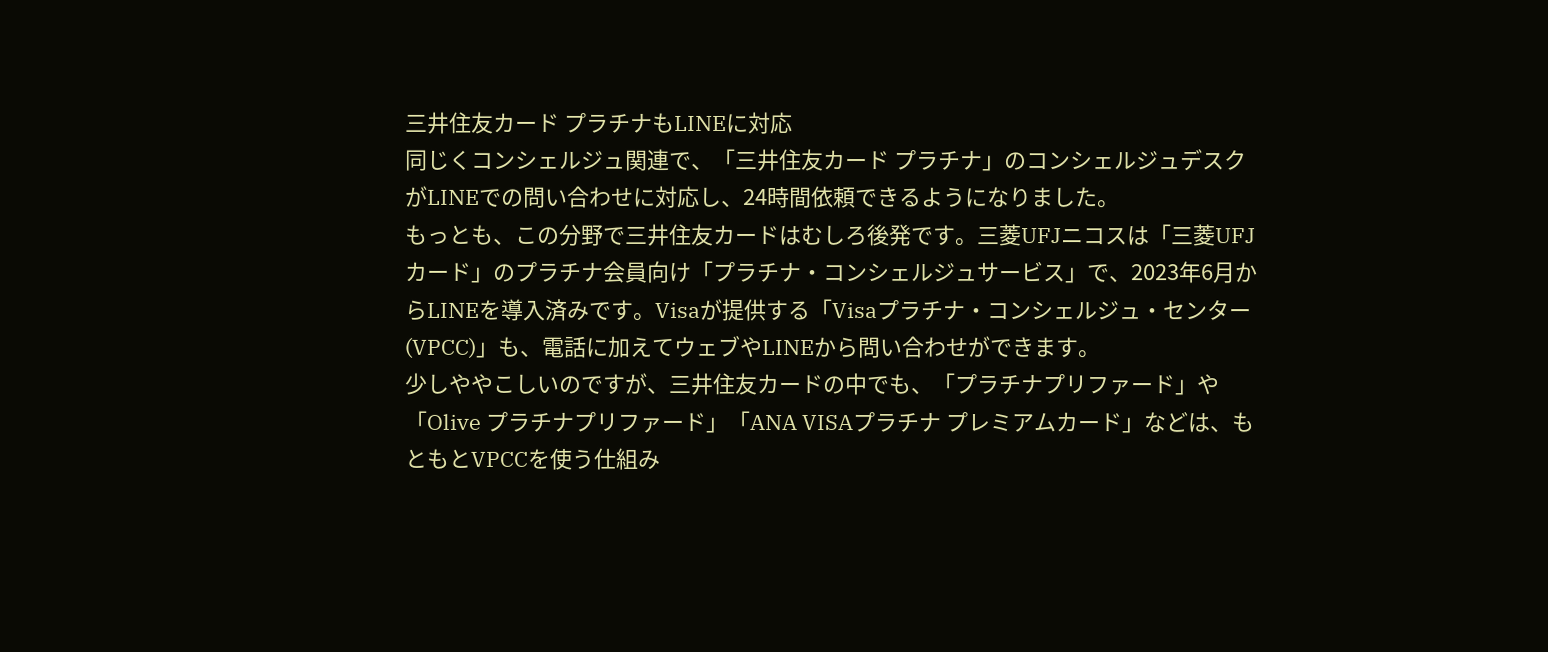三井住友カード プラチナもLINEに対応
同じくコンシェルジュ関連で、「三井住友カード プラチナ」のコンシェルジュデスクがLINEでの問い合わせに対応し、24時間依頼できるようになりました。
もっとも、この分野で三井住友カードはむしろ後発です。三菱UFJニコスは「三菱UFJカード」のプラチナ会員向け「プラチナ・コンシェルジュサービス」で、2023年6月からLINEを導入済みです。Visaが提供する「Visaプラチナ・コンシェルジュ・センター(VPCC)」も、電話に加えてウェブやLINEから問い合わせができます。
少しややこしいのですが、三井住友カードの中でも、「プラチナプリファード」や「Olive プラチナプリファード」「ANA VISAプラチナ プレミアムカード」などは、もともとVPCCを使う仕組み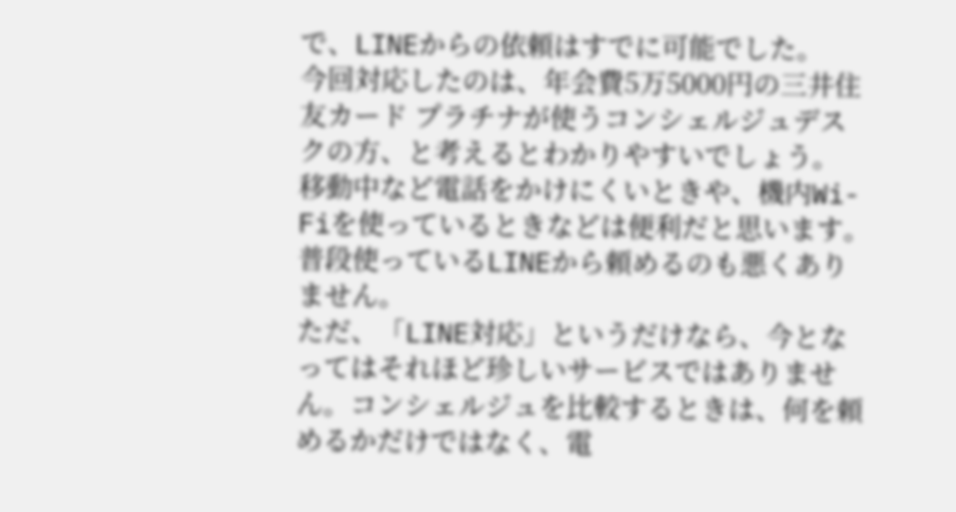で、LINEからの依頼はすでに可能でした。
今回対応したのは、年会費5万5000円の三井住友カード プラチナが使うコンシェルジュデスクの方、と考えるとわかりやすいでしょう。
移動中など電話をかけにくいときや、機内Wi-Fiを使っているときなどは便利だと思います。普段使っているLINEから頼めるのも悪くありません。
ただ、「LINE対応」というだけなら、今となってはそれほど珍しいサービスではありません。コンシェルジュを比較するときは、何を頼めるかだけではなく、電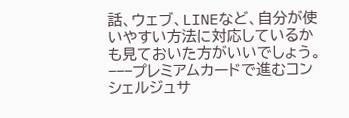話、ウェブ、LINEなど、自分が使いやすい方法に対応しているかも見ておいた方がいいでしょう。
−−−プレミアムカードで進むコンシェルジュサ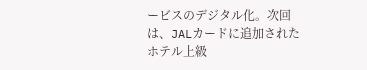ービスのデジタル化。次回は、JALカードに追加されたホテル上級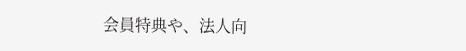会員特典や、法人向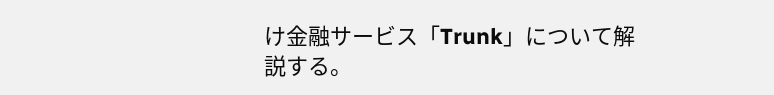け金融サービス「Trunk」について解説する。